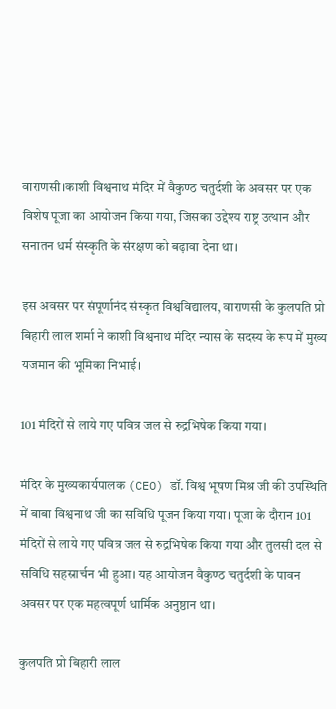वाराणसी।काशी विश्वनाथ मंदिर में वैकुण्ठ चतुर्दशी के अवसर पर एक विशेष पूजा का आयोजन किया गया, जिसका उद्देश्य राष्ट्र उत्थान और सनातन धर्म संस्कृति के संरक्षण को बढ़ावा देना था।

इस अवसर पर संपूर्णानंद संस्कृत विश्वविद्यालय, वाराणसी के कुलपति प्रो बिहारी लाल शर्मा ने काशी विश्वनाथ मंदिर न्यास के सदस्य के रूप में मुख्य यजमान की भूमिका निभाई।

101 मंदिरों से लाये गए पवित्र जल से रुद्रभिषेक किया गया।

मंदिर के मुख्यकार्यपालक (CEO) डॉ. विश्व भूषण मिश्र जी की उपस्थिति में बाबा विश्वनाथ जी का सविधि पूजन किया गया। पूजा के दौरान 101 मंदिरों से लाये गए पवित्र जल से रुद्रभिषेक किया गया और तुलसी दल से सविधि सहस्रार्चन भी हुआ। यह आयोजन वैकुण्ठ चतुर्दशी के पावन अवसर पर एक महत्वपूर्ण धार्मिक अनुष्ठान था।

कुलपति प्रो बिहारी लाल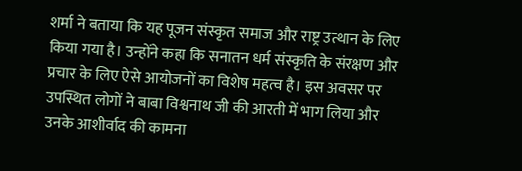शर्मा ने बताया कि यह पूजन संस्कृत समाज और राष्ट्र उत्थान के लिए किया गया है। उन्होंने कहा कि सनातन धर्म संस्कृति के संरक्षण और प्रचार के लिए ऐसे आयोजनों का विशेष महत्व है। इस अवसर पर उपस्थित लोगों ने बाबा विश्वनाथ जी की आरती में भाग लिया और उनके आशीर्वाद की कामना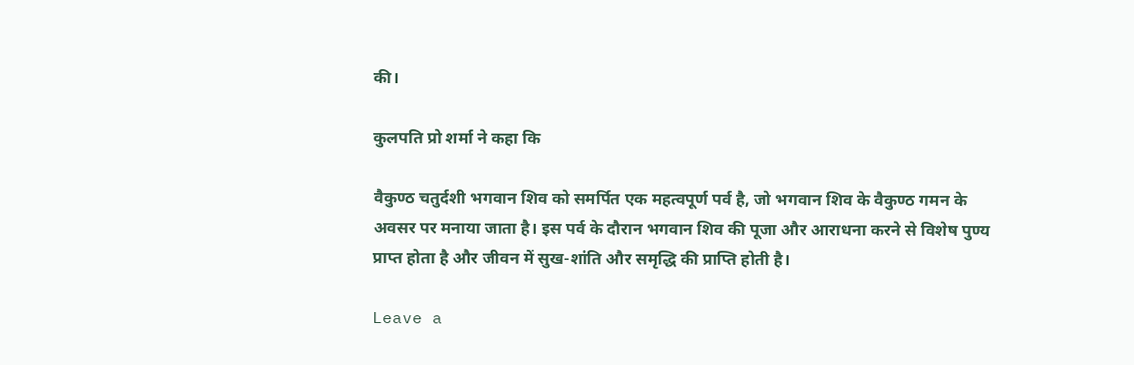की।

कुलपति प्रो शर्मा ने कहा कि

वैकुण्ठ चतुर्दशी भगवान शिव को समर्पित एक महत्वपूर्ण पर्व है, जो भगवान शिव के वैकुण्ठ गमन के अवसर पर मनाया जाता है। इस पर्व के दौरान भगवान शिव की पूजा और आराधना करने से विशेष पुण्य प्राप्त होता है और जीवन में सुख-शांति और समृद्धि की प्राप्ति होती है।

Leave a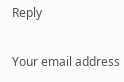Reply

Your email address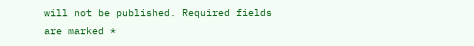will not be published. Required fields are marked *